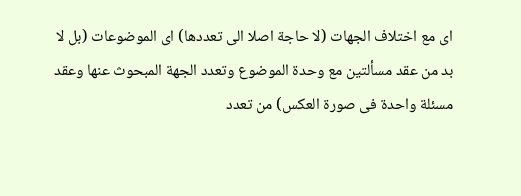اى مع اختلاف الجهات (لا حاجة اصلا الى تعددها) اى الموضوعات (بل لا بد من عقد مسألتين مع وحدة الموضوع وتعدد الجهة المبحوث عنها وعقد مسئلة واحدة فى صورة العكس) من تعدد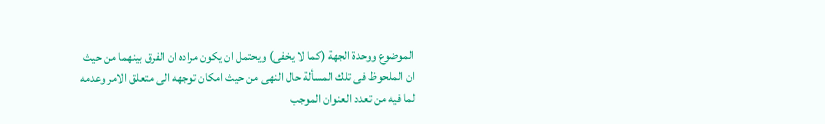الموضوع ووحدة الجهة (كما لا يخفى) ويحتمل ان يكون مراده ان الفرق بينهما من حيث ان الملحوظ فى تلك المسألة حال النهى من حيث امكان توجهه الى متعلق الامر وعدمه لما فيه من تعدد العنوان الموجب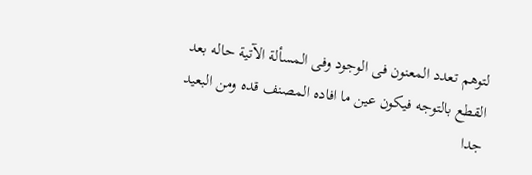لتوهم تعدد المعنون فى الوجود وفى المسألة الآتية حاله بعد القطع بالتوجه فيكون عين ما افاده المصنف قده ومن البعيد جدا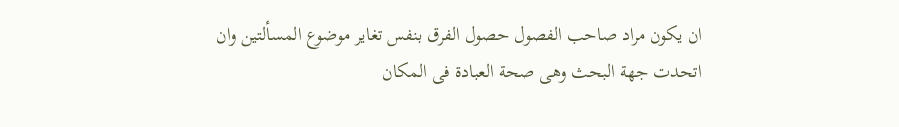ان يكون مراد صاحب الفصول حصول الفرق بنفس تغاير موضوع المسألتين وان اتحدت جهة البحث وهى صحة العبادة فى المكان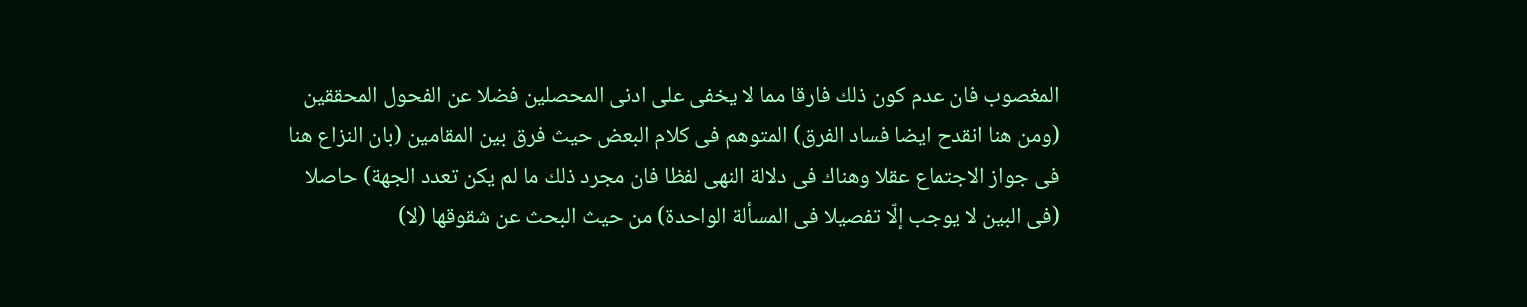المغصوب فان عدم كون ذلك فارقا مما لا يخفى على ادنى المحصلين فضلا عن الفحول المحققين (ومن هنا انقدح ايضا فساد الفرق) المتوهم فى كلام البعض حيث فرق بين المقامين (بان النزاع هنا فى جواز الاجتماع عقلا وهناك فى دلالة النهى لفظا فان مجرد ذلك ما لم يكن تعدد الجهة) حاصلا (فى البين لا يوجب إلّا تفصيلا فى المسألة الواحدة) من حيث البحث عن شقوقها (لا)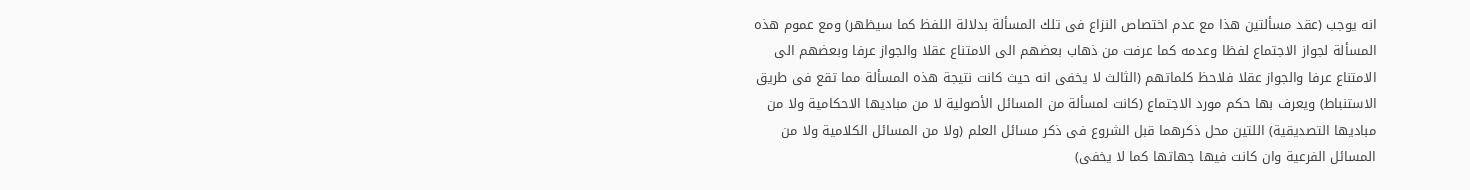انه يوجب (عقد مسألتين هذا مع عدم اختصاص النزاع فى تلك المسألة بدلالة اللفظ كما سيظهر) ومع عموم هذه المسألة لجواز الاجتماع لفظا وعدمه كما عرفت من ذهاب بعضهم الى الامتناع عقلا والجواز عرفا وبعضهم الى الامتناع عرفا والجواز عقلا فلاحظ كلماتهم (الثالث لا يخفى انه حيث كانت نتيجة هذه المسألة مما تقع فى طريق الاستنباط) ويعرف بها حكم مورد الاجتماع (كانت لمسألة من المسائل الأصولية لا من مباديها الاحكامية ولا من مباديها التصديقية) اللتين محل ذكرهما قبل الشروع فى ذكر مسائل العلم (ولا من المسائل الكلامية ولا من المسائل الفرعية وان كانت فيها جهاتها كما لا يخفى)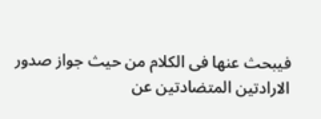فيبحث عنها فى الكلام من حيث جواز صدور الارادتين المتضادتين عن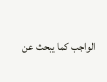الواجب كما يبحث عن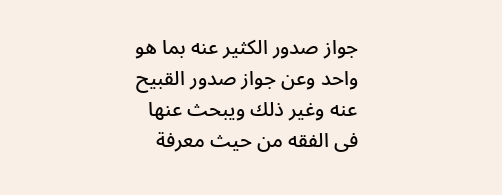جواز صدور الكثير عنه بما هو واحد وعن جواز صدور القبيح عنه وغير ذلك ويبحث عنها فى الفقه من حيث معرفة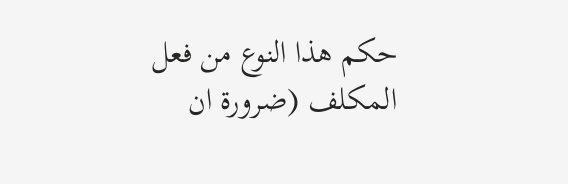حكم هذا النوع من فعل المكلف (ضرورة ان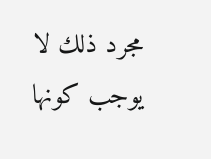مجرد ذلك لا يوجب كونها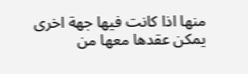منها اذا كانت فيها جهة اخرى يمكن عقدها معها من